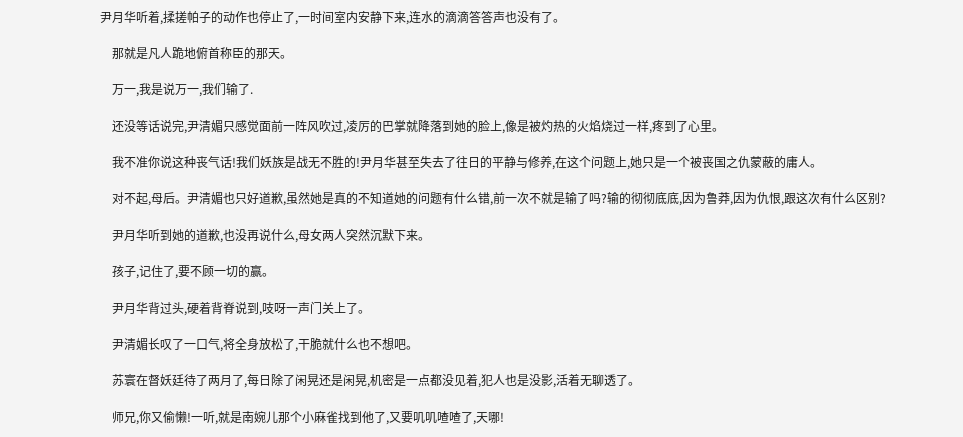尹月华听着,揉搓帕子的动作也停止了,一时间室内安静下来,连水的滴滴答答声也没有了。

    那就是凡人跪地俯首称臣的那天。

    万一,我是说万一,我们输了.

    还没等话说完,尹清媚只感觉面前一阵风吹过,凌厉的巴掌就降落到她的脸上,像是被灼热的火焰烧过一样,疼到了心里。

    我不准你说这种丧气话!我们妖族是战无不胜的!尹月华甚至失去了往日的平静与修养,在这个问题上,她只是一个被丧国之仇蒙蔽的庸人。

    对不起,母后。尹清媚也只好道歉,虽然她是真的不知道她的问题有什么错,前一次不就是输了吗?输的彻彻底底,因为鲁莽,因为仇恨,跟这次有什么区别?

    尹月华听到她的道歉,也没再说什么,母女两人突然沉默下来。

    孩子,记住了,要不顾一切的赢。

    尹月华背过头,硬着背脊说到,吱呀一声门关上了。

    尹清媚长叹了一口气,将全身放松了,干脆就什么也不想吧。

    苏寰在督妖廷待了两月了,每日除了闲晃还是闲晃,机密是一点都没见着,犯人也是没影,活着无聊透了。

    师兄,你又偷懒!一听,就是南婉儿那个小麻雀找到他了,又要叽叽喳喳了,天哪!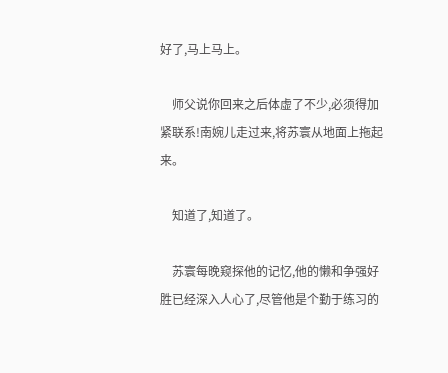好了,马上马上。

    师父说你回来之后体虚了不少,必须得加紧联系!南婉儿走过来,将苏寰从地面上拖起来。

    知道了,知道了。

    苏寰每晚窥探他的记忆,他的懒和争强好胜已经深入人心了,尽管他是个勤于练习的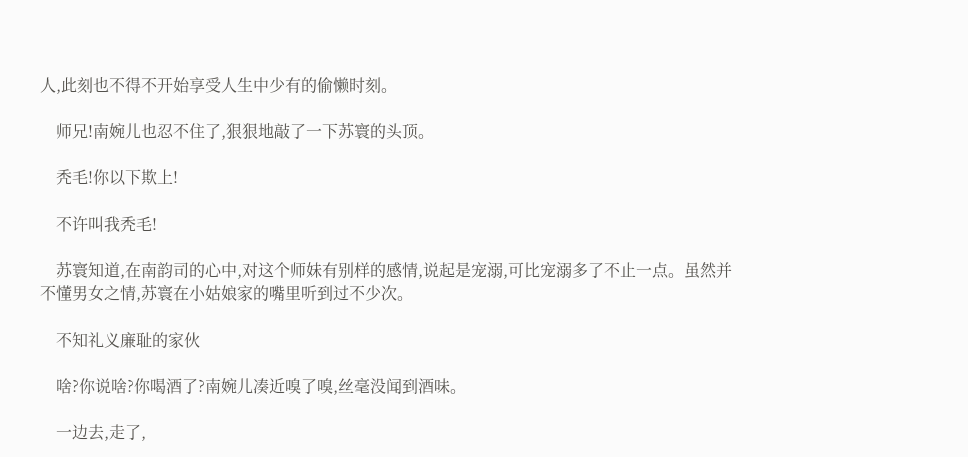人,此刻也不得不开始享受人生中少有的偷懒时刻。

    师兄!南婉儿也忍不住了,狠狠地敲了一下苏寰的头顶。

    秃毛!你以下欺上!

    不许叫我秃毛!

    苏寰知道,在南韵司的心中,对这个师妹有别样的感情,说起是宠溺,可比宠溺多了不止一点。虽然并不懂男女之情,苏寰在小姑娘家的嘴里听到过不少次。

    不知礼义廉耻的家伙

    啥?你说啥?你喝酒了?南婉儿凑近嗅了嗅,丝毫没闻到酒味。

    一边去,走了,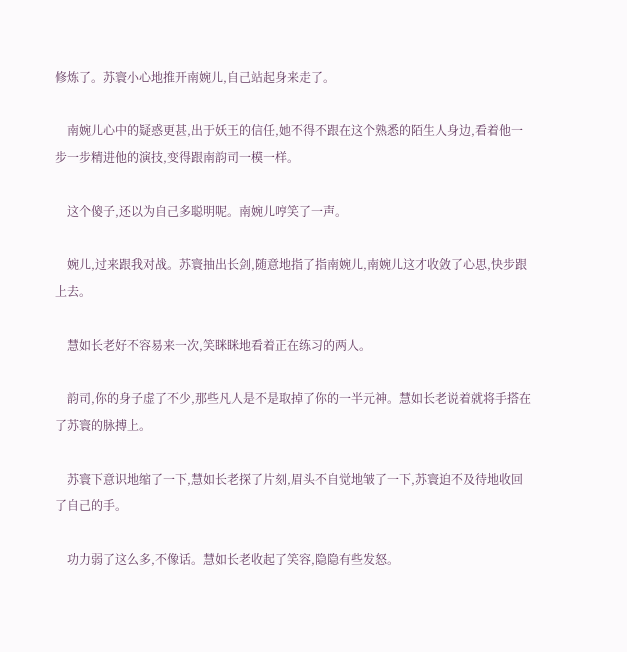修炼了。苏寰小心地推开南婉儿,自己站起身来走了。

    南婉儿心中的疑惑更甚,出于妖王的信任,她不得不跟在这个熟悉的陌生人身边,看着他一步一步精进他的演技,变得跟南韵司一模一样。

    这个傻子,还以为自己多聪明呢。南婉儿哼笑了一声。

    婉儿,过来跟我对战。苏寰抽出长剑,随意地指了指南婉儿,南婉儿这才收敛了心思,快步跟上去。

    慧如长老好不容易来一次,笑眯眯地看着正在练习的两人。

    韵司,你的身子虚了不少,那些凡人是不是取掉了你的一半元神。慧如长老说着就将手搭在了苏寰的脉搏上。

    苏寰下意识地缩了一下,慧如长老探了片刻,眉头不自觉地皱了一下,苏寰迫不及待地收回了自己的手。

    功力弱了这么多,不像话。慧如长老收起了笑容,隐隐有些发怒。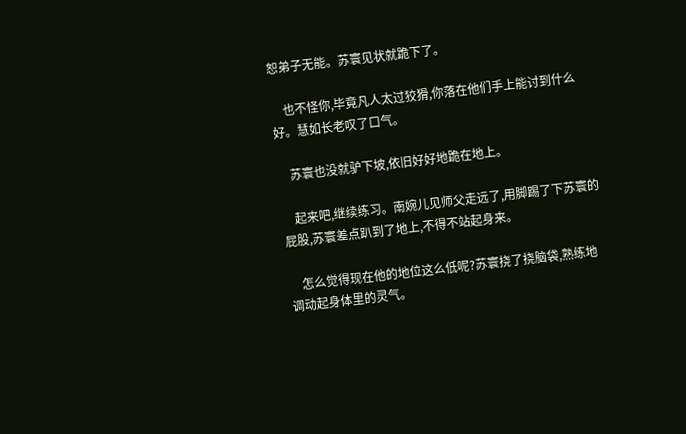恕弟子无能。苏寰见状就跪下了。

    也不怪你,毕竟凡人太过狡猾,你落在他们手上能讨到什么好。慧如长老叹了口气。

    苏寰也没就驴下坡,依旧好好地跪在地上。

    起来吧,继续练习。南婉儿见师父走远了,用脚踢了下苏寰的屁股,苏寰差点趴到了地上,不得不站起身来。

    怎么觉得现在他的地位这么低呢?苏寰挠了挠脑袋,熟练地调动起身体里的灵气。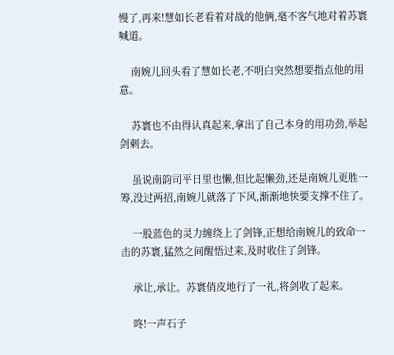慢了,再来!慧如长老看着对战的他俩,毫不客气地对着苏寰喊道。

    南婉儿回头看了慧如长老,不明白突然想要指点他的用意。

    苏寰也不由得认真起来,拿出了自己本身的用功劲,举起剑刺去。

    虽说南韵司平日里也懒,但比起懒劲,还是南婉儿更胜一筹,没过两招,南婉儿就落了下风,渐渐地快要支撑不住了。

    一股蓝色的灵力缠绕上了剑锋,正想给南婉儿的致命一击的苏寰,猛然之间醒悟过来,及时收住了剑锋。

    承让,承让。苏寰俏皮地行了一礼,将剑收了起来。

    咚!一声石子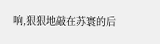响,狠狠地敲在苏寰的后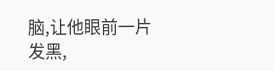脑,让他眼前一片发黑,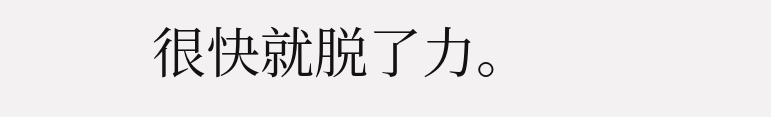很快就脱了力。